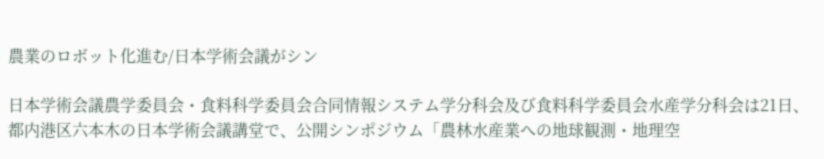農業のロボット化進む/日本学術会議がシン

日本学術会議農学委員会・食料科学委員会合同情報システム学分科会及び食料科学委員会水産学分科会は21日、都内港区六本木の日本学術会議講堂で、公開シンポジウム「農林水産業への地球観測・地理空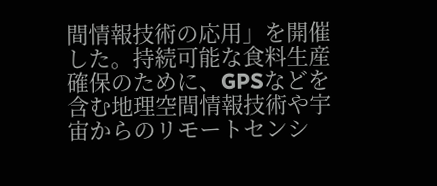間情報技術の応用」を開催した。持続可能な食料生産確保のために、GPSなどを含む地理空間情報技術や宇宙からのリモートセンシ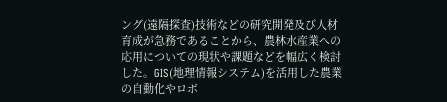ング(遠隔探査)技術などの研究開発及び人材育成が急務であることから、農林水産業への応用についての現状や課題などを幅広く検討した。GIS(地理情報システム)を活用した農業の自動化やロボ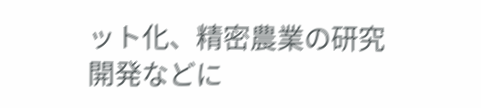ット化、精密農業の研究開発などに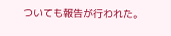ついても報告が行われた。